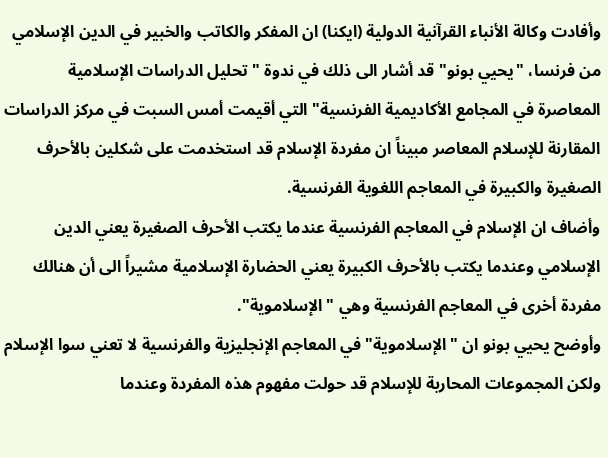وأفادت وكالة الأنباء القرآنية الدولية (ايكنا) ان المفكر والكاتب والخبير في الدين الإسلامي من فرنسا، "يحيي بونو" قد أشار الى ذلك في ندوة "تحليل الدراسات الإسلامية المعاصرة في المجامع الأكاديمية الفرنسية" التي أقيمت أمس السبت في مركز الدراسات المقارنة للإسلام المعاصر مبيناً ان مفردة الإسلام قد استخدمت على شكلين بالأحرف الصغيرة والكبيرة في المعاجم اللغوية الفرنسية.
وأضاف ان الإسلام في المعاجم الفرنسية عندما يكتب الأحرف الصغيرة يعني الدين الإسلامي وعندما يكتب بالأحرف الكبيرة يعني الحضارة الإسلامية مشيراً الى أن هنالك مفردة أخرى في المعاجم الفرنسية وهي "الإسلاموية".
وأوضح يحيي بونو ان "الإسلاموية" في المعاجم الإنجليزية والفرنسية لا تعني سوا الإسلام ولكن المجموعات المحاربة للإسلام قد حولت مفهوم هذه المفردة وعندما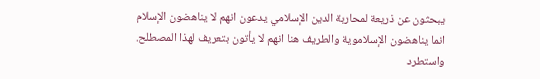يبحثون عن ذريعة لمحاربة الدين الإسلامي يدعون انهم لا يناهضون الإسلام انما يناهضون الإسلاموية والطريف هنا انهم لا يأتون بتعريف لهذا المصطلح.
واستطرد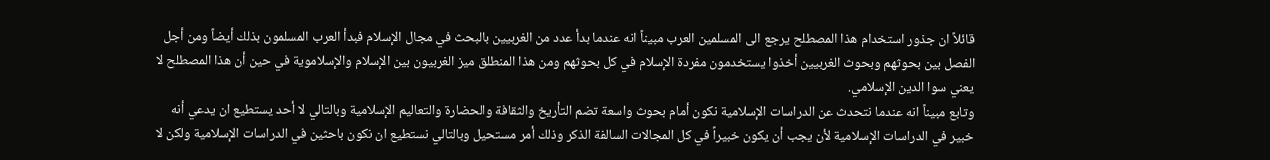قائلاً ان جذور استخدام هذا المصطلح يرجع الى المسلمين العرب مبيناً انه عندما بدأ عدد من الغربيين بالبحث في مجال الإسلام فبدأ العرب المسلمون بذلك أيضاً ومن أجل الفصل بين بحوثهم وبحوث الغربيين أخذوا يستخدمون مفردة الإسلام في كل بحوثهم ومن هذا المنطلق ميز الغربيون بين الإسلام والإسلاموية في حين أن هذا المصطلح لا يعني سوا الدين الإسلامي.
وتابع مبيناً انه عندما نتحدث عن الدراسات الإسلامية نكون أمام بحوث واسعة تضم التأريخ والثقافة والحضارة والتعاليم الإسلامية وبالتالي لا أحد يستطيع ان يدعي أنه خبير في الدراسات الإسلامية لأن يجب أن يكون خبيراً في كل المجالات السالفة الذكر وذلك أمر مستحيل وبالتالي نستطيع ان نكون باحثين في الدراسات الإسلامية ولكن لا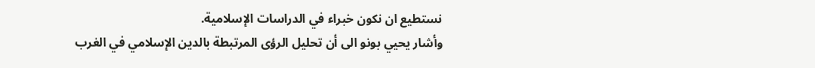نستطيع ان نكون خبراء في الدراسات الإسلامية.
وأشار يحيي بونو الى أن تحليل الرؤى المرتبطة بالدين الإسلامي في الغرب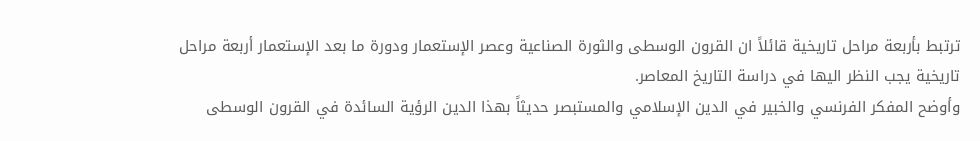ترتبط بأربعة مراحل تاريخية قائلاً ان القرون الوسطى والثورة الصناعية وعصر الإستعمار ودورة ما بعد الإستعمار أربعة مراحل تاريخية يجب النظر اليها في دراسة التاريخ المعاصر.
وأوضح المفكر الفرنسي والخبير في الدين الإسلامي والمستبصر حديثاً بهذا الدين الرؤية السائدة في القرون الوسطى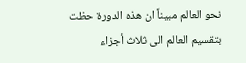نحو العالم مبيناً ان هذه الدورة حظت بتقسيم العالم الى ثلاث أجزاء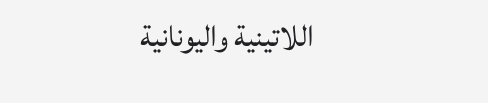اللاتينية واليونانية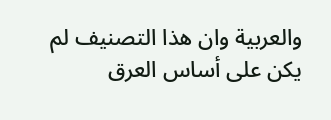والعربية وان هذا التصنيف لم يكن على أساس العرق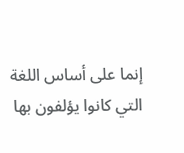إنما على أساس اللغة التي كانوا يؤلفون بها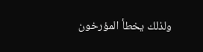ولذلك يخطأ المؤرخون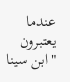عندما يعتبرون "ابن سينا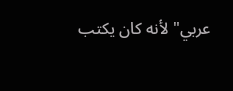عربي" لأنه كان يكتب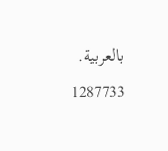بالعربية.
1287733